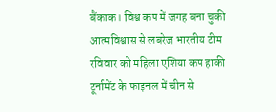बैंकाक। विश्व कप में जगह बना चुकी आत्मविश्वास से लबरेज भारतीय टीम रविवार को महिला एशिया कप हाकी टूर्नामेंट के फाइनल में चीन से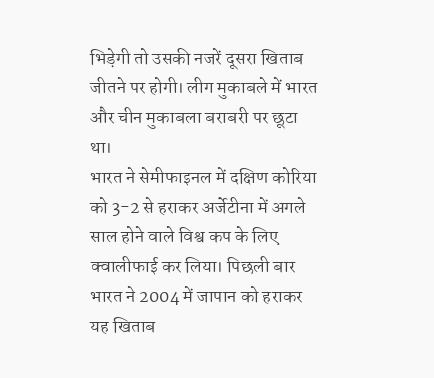भिड़ेगी तो उसकी नजरें दूसरा खिताब जीतने पर होगी। लीग मुकाबले में भारत और चीन मुकाबला बराबरी पर छूटा था।
भारत ने सेमीफाइनल में दक्षिण कोरिया को 3-2 से हराकर अर्जेटीना में अगले साल होने वाले विश्व कप के लिए क्वालीफाई कर लिया। पिछली बार भारत ने 2004 में जापान को हराकर यह खिताब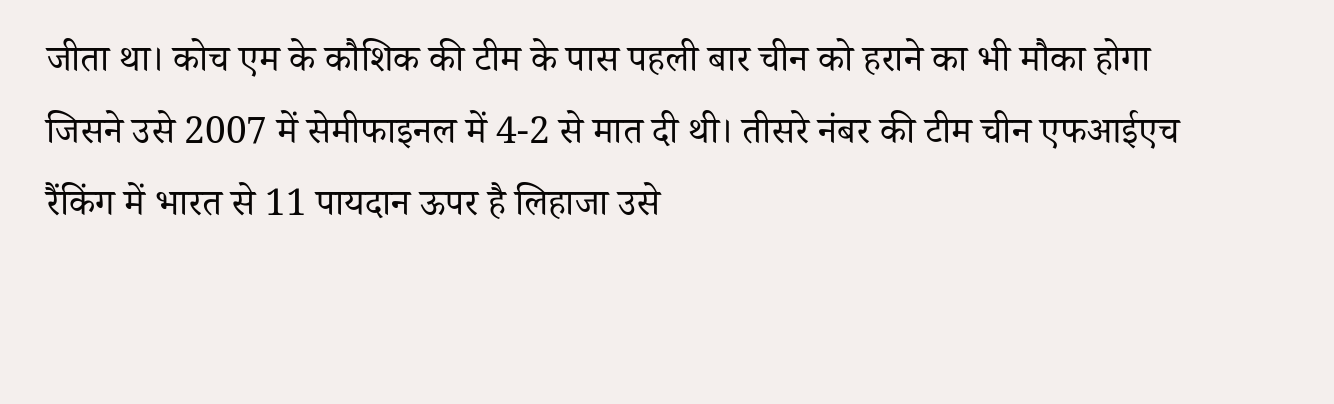जीता था। कोच एम के कौशिक की टीम के पास पहली बार चीन को हराने का भी मौका होगा जिसने उसे 2007 में सेमीफाइनल में 4-2 से मात दी थी। तीसरे नंबर की टीम चीन एफआईएच रैंकिंग में भारत से 11 पायदान ऊपर है लिहाजा उसे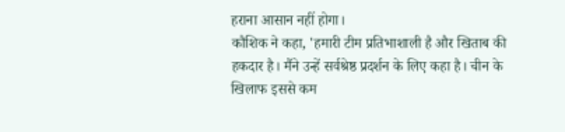हराना आसान नहीं होगा।
कौशिक ने कहा, 'हमारी टीम प्रतिभाशाली है और खिताब की हकदार है। मैंने उन्हें सर्वश्रेष्ठ प्रदर्शन के लिए कहा है। चीन के खिलाफ इससे कम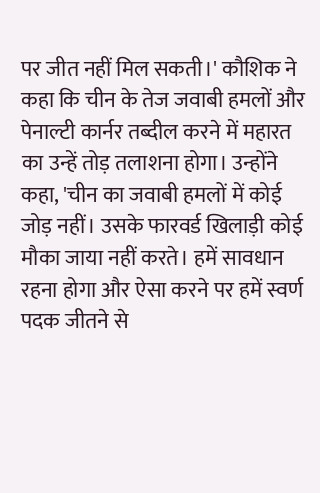पर जीत नहीं मिल सकती।' कौशिक ने कहा कि चीन के तेज जवाबी हमलों और पेनाल्टी कार्नर तब्दील करने में महारत का उन्हें तोड़ तलाशना होगा। उन्होंने कहा, 'चीन का जवाबी हमलों में कोई जोड़ नहीं। उसके फारवर्ड खिलाड़ी कोई मौका जाया नहीं करते। हमें सावधान रहना होगा और ऐसा करने पर हमें स्वर्ण पदक जीतने से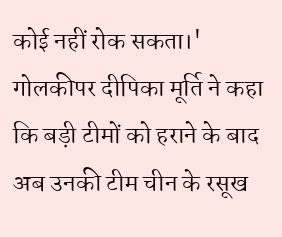कोई नहीं रोक सकता।' गोलकीपर दीपिका मूर्ति ने कहा कि बड़ी टीमों को हराने के बाद अब उनकी टीम चीन के रसूख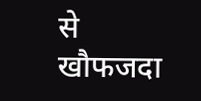से खौफजदा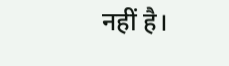नहीं है।